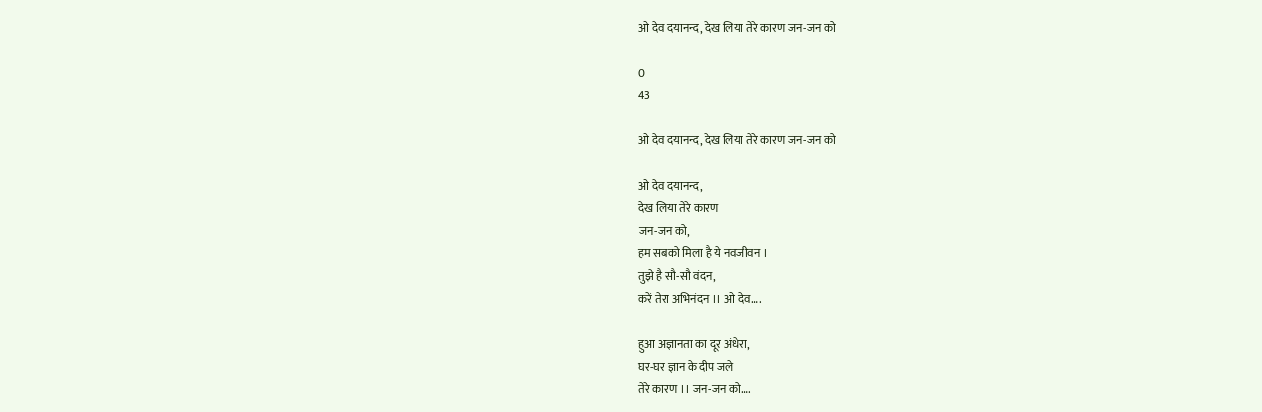ओ देव दयानन्द, देख लिया तेरे कारण जन-जन को

0
43

ओ देव दयानन्द, देख लिया तेरे कारण जन-जन को

ओ देव दयानन्द,
देख लिया तेरे कारण
जन-जन को,
हम सबको मिला है ये नवजीवन ।
तुझे है सौ-सौ वंदन,
करें तेरा अभिनंदन ।। ओ देव….

हुआ अज्ञानता का दूर अंधेरा,
घर-घर ज्ञान के दीप जले
तेरे कारण ।। जन-जन को….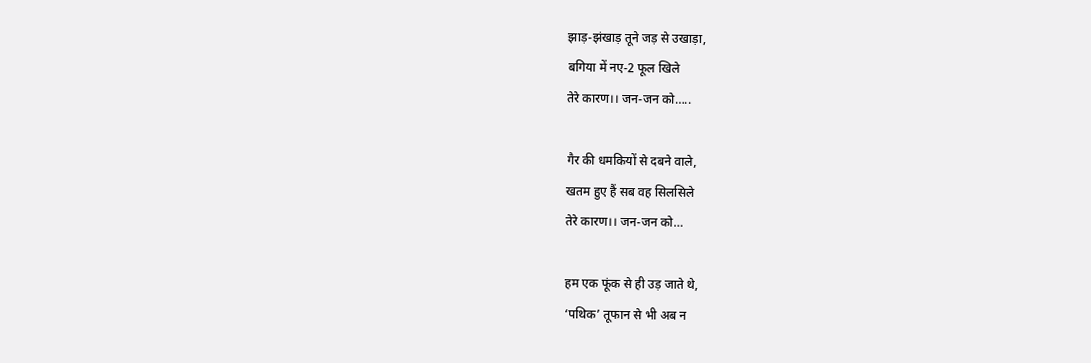झाड़-झंखाड़ तूने जड़ से उखाड़ा,
बगिया में नए-2 फूल खिले
तेरे कारण।। जन-जन को…..

गैर की धमकियों से दबने वाले,
खतम हुए हैं सब वह सिलसिले
तेरे कारण।। जन-जन को…

हम एक फूंक से ही उड़ जाते थे,
‘पथिक’ तूफान से भी अब न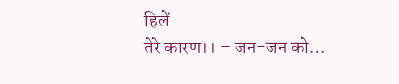हिलें
तेरे कारण।। – जन-जन को…